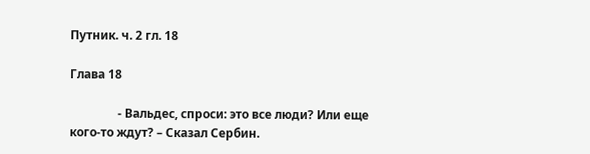Путник. ч. 2 гл. 18

Глава 18

                - Вальдес, спроси: это все люди? Или еще кого-то ждут? – Сказал Сербин.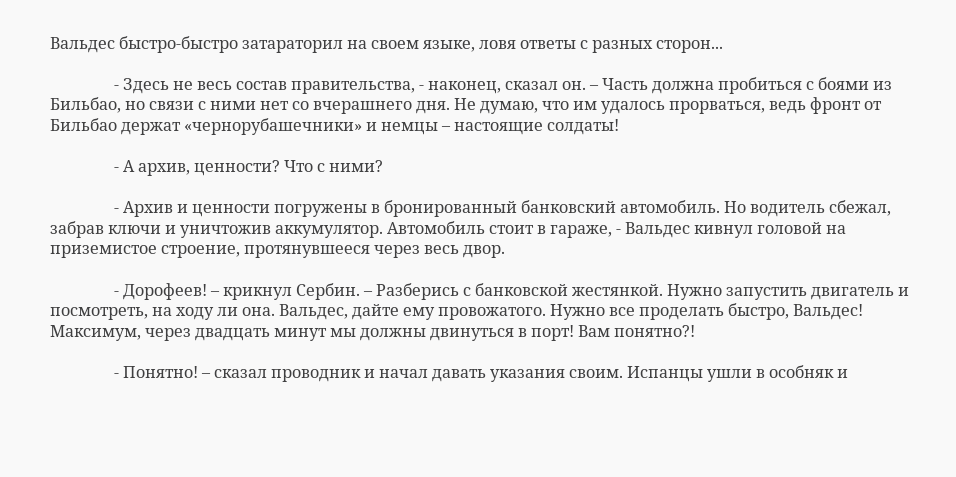Вальдес быстро-быстро затараторил на своем языке, ловя ответы с разных сторон...

                - Здесь не весь состав правительства, - наконец, сказал он. – Часть должна пробиться с боями из Бильбао, но связи с ними нет со вчерашнего дня. Не думаю, что им удалось прорваться, ведь фронт от Бильбао держат «чернорубашечники» и немцы – настоящие солдаты!

                - А архив, ценности? Что с ними?

                - Архив и ценности погружены в бронированный банковский автомобиль. Но водитель сбежал, забрав ключи и уничтожив аккумулятор. Автомобиль стоит в гараже, - Вальдес кивнул головой на приземистое строение, протянувшееся через весь двор.

                - Дорофеев! – крикнул Сербин. – Разберись с банковской жестянкой. Нужно запустить двигатель и посмотреть, на ходу ли она. Вальдес, дайте ему провожатого. Нужно все проделать быстро, Вальдес! Максимум, через двадцать минут мы должны двинуться в порт! Вам понятно?!

                - Понятно! – сказал проводник и начал давать указания своим. Испанцы ушли в особняк и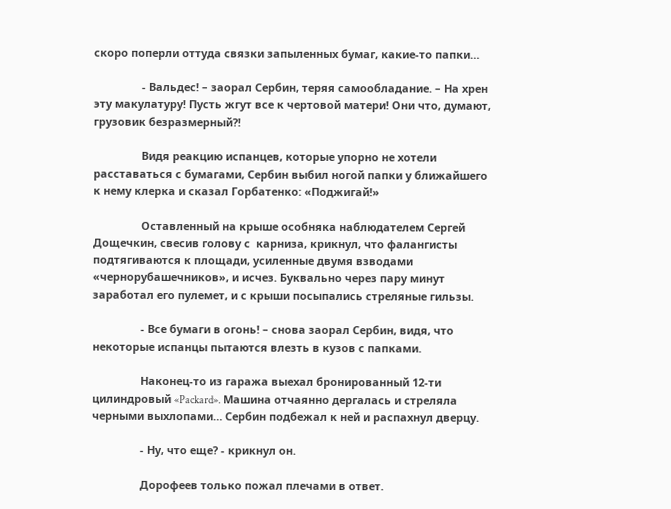скоро поперли оттуда связки запыленных бумаг, какие-то папки…

                - Вальдес! – заорал Сербин, теряя самообладание. – На хрен эту макулатуру! Пусть жгут все к чертовой матери! Они что, думают, грузовик безразмерный?!

                Видя реакцию испанцев, которые упорно не хотели расставаться с бумагами, Сербин выбил ногой папки у ближайшего к нему клерка и сказал Горбатенко: «Поджигай!»

                Оставленный на крыше особняка наблюдателем Сергей Дощечкин, свесив голову с  карниза, крикнул, что фалангисты подтягиваются к площади, усиленные двумя взводами «чернорубашечников», и исчез. Буквально через пару минут заработал его пулемет, и с крыши посыпались стреляные гильзы.

                - Все бумаги в огонь! – снова заорал Сербин, видя, что некоторые испанцы пытаются влезть в кузов с папками.

                Наконец-то из гаража выехал бронированный 12-ти цилиндровый «Packard». Машина отчаянно дергалась и стреляла черными выхлопами… Сербин подбежал к ней и распахнул дверцу.

                - Ну, что еще? - крикнул он.

                Дорофеев только пожал плечами в ответ.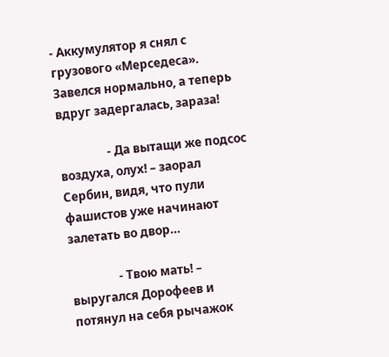- Аккумулятор я снял с грузового «Мерседеса». Завелся нормально, а теперь вдруг задергалась, зараза!

                - Да вытащи же подсос воздуха, олух! – заорал Сербин, видя, что пули фашистов уже начинают залетать во двор…

                - Твою мать! – выругался Дорофеев и потянул на себя рычажок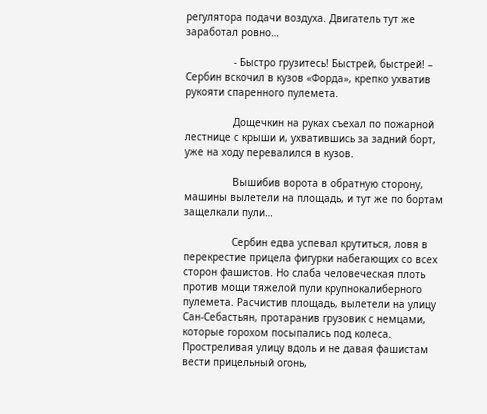регулятора подачи воздуха. Двигатель тут же заработал ровно…

                - Быстро грузитесь! Быстрей, быстрей! – Сербин вскочил в кузов «Форда», крепко ухватив рукояти спаренного пулемета.

                Дощечкин на руках съехал по пожарной лестнице с крыши и, ухватившись за задний борт, уже на ходу перевалился в кузов.

                Вышибив ворота в обратную сторону, машины вылетели на площадь, и тут же по бортам защелкали пули…

                Сербин едва успевал крутиться, ловя в перекрестие прицела фигурки набегающих со всех сторон фашистов. Но слаба человеческая плоть против мощи тяжелой пули крупнокалиберного пулемета. Расчистив площадь, вылетели на улицу Сан-Себастьян, протаранив грузовик с немцами, которые горохом посыпались под колеса. Простреливая улицу вдоль и не давая фашистам вести прицельный огонь,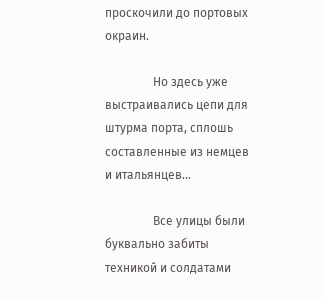проскочили до портовых окраин.

                Но здесь уже выстраивались цепи для штурма порта, сплошь составленные из немцев и итальянцев…

                Все улицы были буквально забиты техникой и солдатами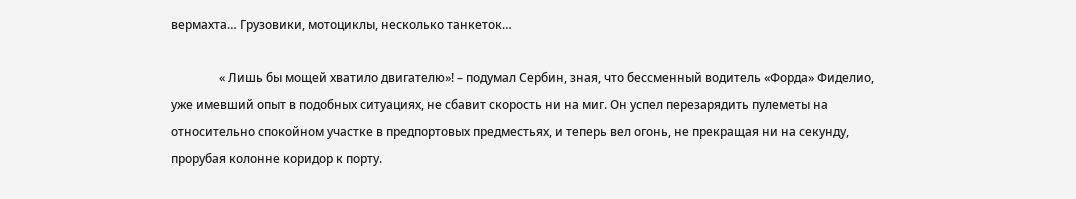вермахта… Грузовики, мотоциклы, несколько танкеток…

                « Лишь бы мощей хватило двигателю»! – подумал Сербин, зная, что бессменный водитель «Форда» Фиделио, уже имевший опыт в подобных ситуациях, не сбавит скорость ни на миг. Он успел перезарядить пулеметы на относительно спокойном участке в предпортовых предместьях, и теперь вел огонь, не прекращая ни на секунду, прорубая колонне коридор к порту.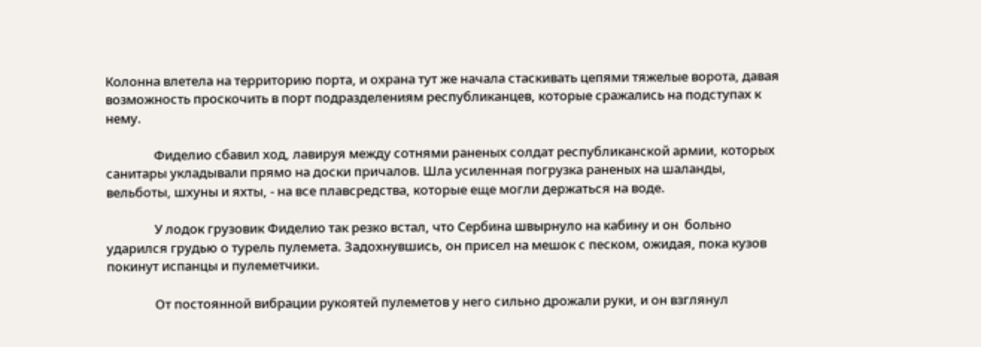Колонна влетела на территорию порта, и охрана тут же начала стаскивать цепями тяжелые ворота, давая возможность проскочить в порт подразделениям республиканцев, которые сражались на подступах к нему.

                Фиделио сбавил ход, лавируя между сотнями раненых солдат республиканской армии, которых санитары укладывали прямо на доски причалов. Шла усиленная погрузка раненых на шаланды, вельботы, шхуны и яхты, - на все плавсредства, которые еще могли держаться на воде.

                У лодок грузовик Фиделио так резко встал, что Сербина швырнуло на кабину и он  больно ударился грудью о турель пулемета. Задохнувшись, он присел на мешок с песком, ожидая, пока кузов покинут испанцы и пулеметчики.

                От постоянной вибрации рукоятей пулеметов у него сильно дрожали руки, и он взглянул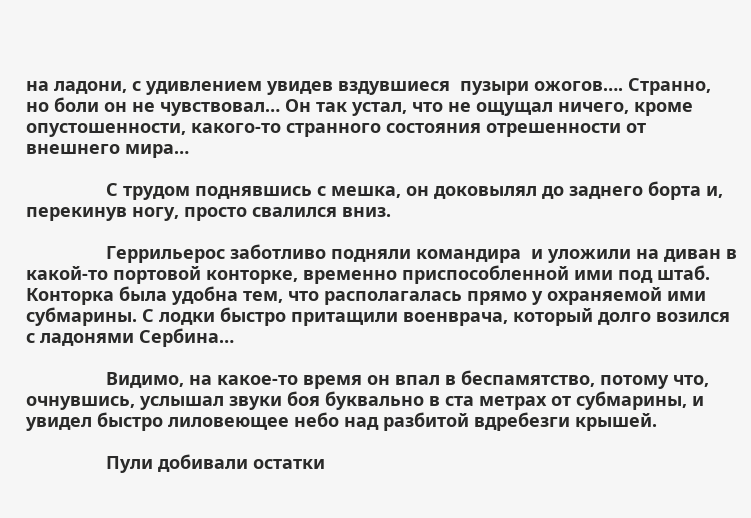на ладони, с удивлением увидев вздувшиеся  пузыри ожогов…. Странно, но боли он не чувствовал… Он так устал, что не ощущал ничего, кроме опустошенности, какого-то странного состояния отрешенности от внешнего мира…

                С трудом поднявшись с мешка, он доковылял до заднего борта и, перекинув ногу, просто свалился вниз.

                Геррильерос заботливо подняли командира  и уложили на диван в какой-то портовой конторке, временно приспособленной ими под штаб. Конторка была удобна тем, что располагалась прямо у охраняемой ими субмарины. С лодки быстро притащили военврача, который долго возился с ладонями Сербина…

                Видимо, на какое-то время он впал в беспамятство, потому что, очнувшись, услышал звуки боя буквально в ста метрах от субмарины, и увидел быстро лиловеющее небо над разбитой вдребезги крышей.

                Пули добивали остатки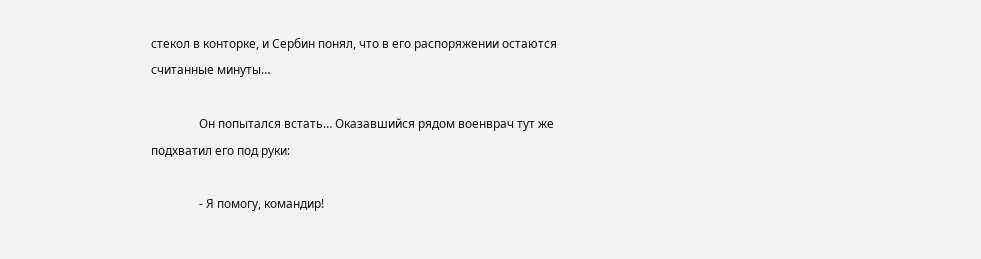стекол в конторке, и Сербин понял, что в его распоряжении остаются считанные минуты…

                Он попытался встать… Оказавшийся рядом военврач тут же подхватил его под руки:

                - Я помогу, командир!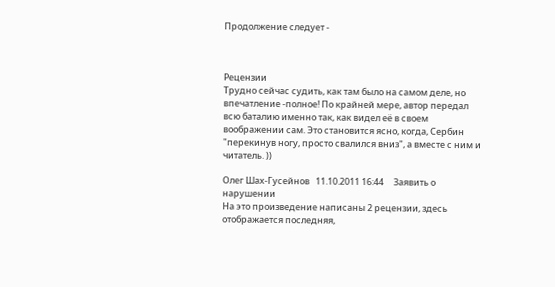Продолжение следует -



Рецензии
Трудно сейчас судить, как там было на самом деле, но впечатление -полное! По крайней мере, автор передал всю баталию именно так, как видел её в своем воображении сам. Это становится ясно, когда, Сербин "перекинув ногу, просто свалился вниз", а вместе с ним и читатель. ))

Олег Шах-Гусейнов   11.10.2011 16:44     Заявить о нарушении
На это произведение написаны 2 рецензии, здесь отображается последняя,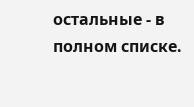остальные - в полном списке.